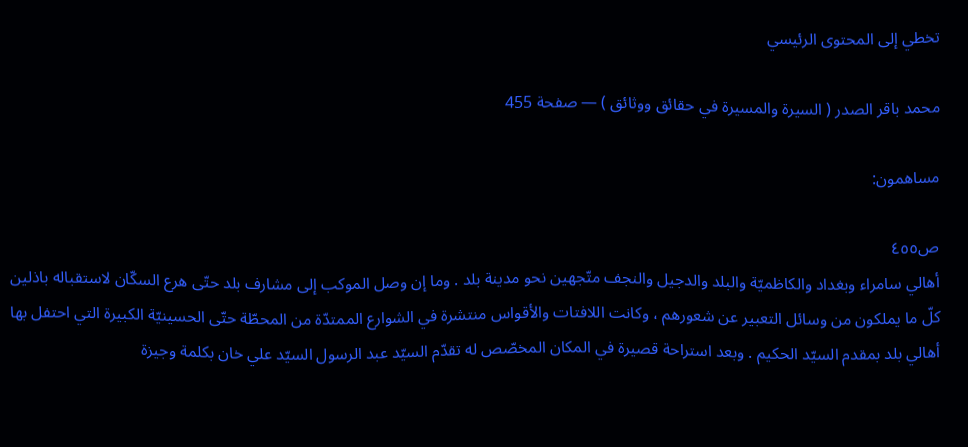تخطي إلى المحتوى الرئيسي

محمد باقر الصدر ( السيرة والمسيرة في حقائق ووثائق ) — صفحة 455

مساهمون:

ص٤٥٥
أهالي سامراء وبغداد والكاظميّة والبلد والدجيل والنجف متّجهين نحو مدينة بلد . وما إن وصل الموكب إلى مشارف بلد حتّى هرع السكّان لاستقباله باذلين كلّ ما يملكون من وسائل التعبير عن شعورهم ، وكانت اللافتات والأقواس منتشرة في الشوارع الممتدّة من المحطّة حتّى الحسينيّة الكبيرة التي احتفل بها أهالي بلد بمقدم السيّد الحكيم . وبعد استراحة قصيرة في المكان المخصّص له تقدّم السيّد عبد الرسول السيّد علي خان بكلمة وجيزة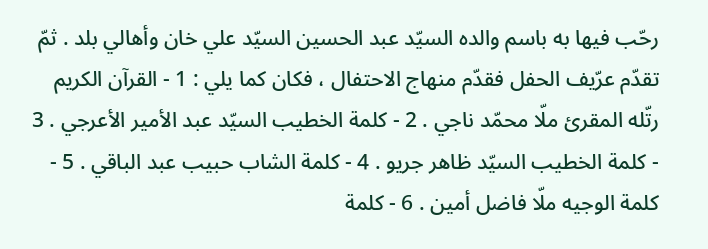رحّب فيها به باسم والده السيّد عبد الحسين السيّد علي خان وأهالي بلد . ثمّ تقدّم عرّيف الحفل فقدّم منهاج الاحتفال ، فكان كما يلي : 1 - القرآن الكريم رتّله المقرئ ملّا محمّد ناجي . 2 - كلمة الخطيب السيّد عبد الأمير الأعرجي . 3 - كلمة الخطيب السيّد ظاهر جريو . 4 - كلمة الشاب حبيب عبد الباقي . 5 - كلمة الوجيه ملّا فاضل أمين . 6 - كلمة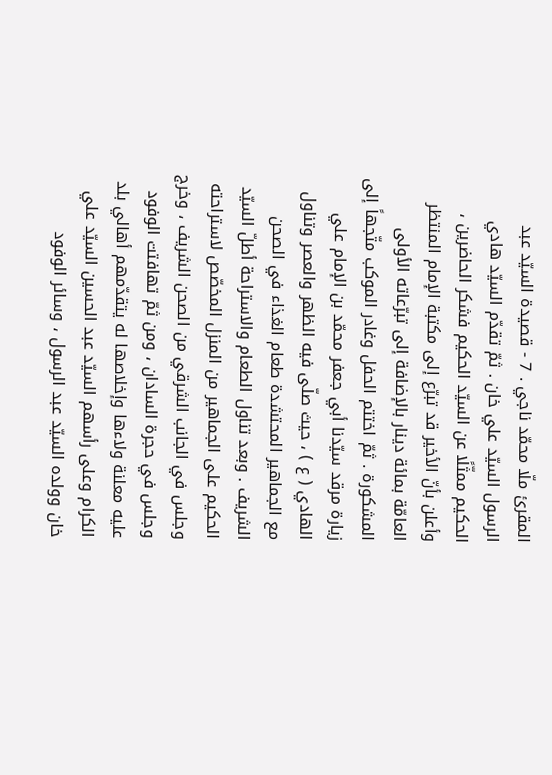المقرئ ملّا محمّد ناجي . 7 - قصيدة السيّد عبد الرسول السيّد علي خان . ثمّ تقدّم السيّد هادي الحكيم ممثّلًا عن السيّد الحكيم فشكر الحاضرين ، وأعلن بأنّ الأخير قد تبرّع إلى مكتبة الإمام المنتظر العامّة بمائة دينار بالإضافة إلى تبرّعاته الأولى المشكورة . ثمّ اختتم الحفل وغادر الموكب متّجهاً إلى زيارة مرقد سيّدنا أبي جعفر محمّد بن الإمام علي الهادي ( ع ) ، حيث صلّى فيه الظهر والعصر وتناول مع الجماهير المحتشدة طعام الغذاء في الصحن الشريف . وبعد تناول الطعام والاستراحة أطلّ السيّد الحكيم على الجماهير من المنزل المخصّص لاستراحته وجلس في الجانب الشرقي من الصحن الشريف ، وخرج وجلس في حجرة السادان ، ومن ثمّ تهافتت الوفود عليه معلنة ولاءها وإخلاصها له يتقدّمهم أهالي بلد الكرام وعلى رأسهم السيّد عبد الحسين السيّد علي خان وولده السيّد عبد الرسول ، وسائر الوفود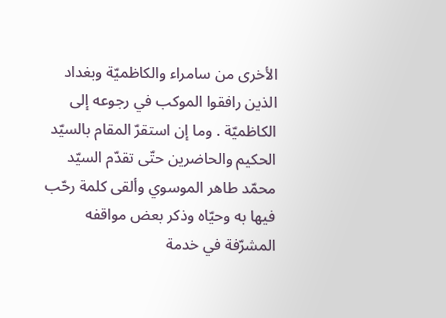الأخرى من سامراء والكاظميّة وبغداد الذين رافقوا الموكب في رجوعه إلى الكاظميّة . وما إن استقرّ المقام بالسيّد الحكيم والحاضرين حتّى تقدّم السيّد محمّد طاهر الموسوي وألقى كلمة رحّب فيها به وحيّاه وذكر بعض مواقفه المشرّفة في خدمة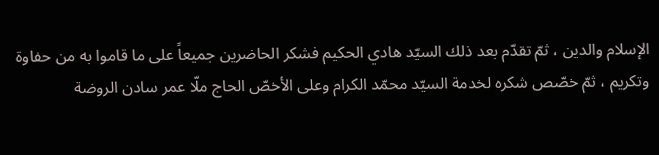الإسلام والدين ، ثمّ تقدّم بعد ذلك السيّد هادي الحكيم فشكر الحاضرين جميعاً على ما قاموا به من حفاوة وتكريم ، ثمّ خصّص شكره لخدمة السيّد محمّد الكرام وعلى الأخصّ الحاج ملّا عمر سادن الروضة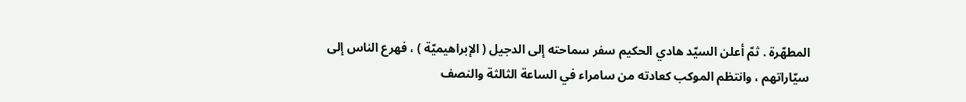المطهّرة . ثمّ أعلن السيّد هادي الحكيم سفر سماحته إلى الدجيل ( الإبراهيميّة ) ، فهرع الناس إلى سيّاراتهم ، وانتظم الموكب كعادته من سامراء في الساعة الثالثة والنصف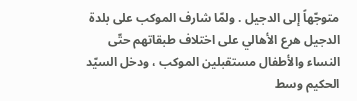متوجّهاً إلى الدجيل . ولمّا شارف الموكب على بلدة الدجيل هرع الأهالي على اختلاف طبقاتهم حتّى النساء والأطفال مستقبلين الموكب ، ودخل السيّد الحكيم وسط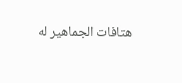هتافات الجماهير له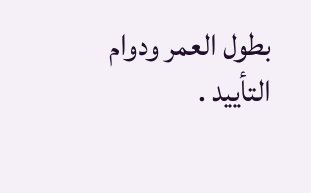بطول العمر ودوام التأييد .